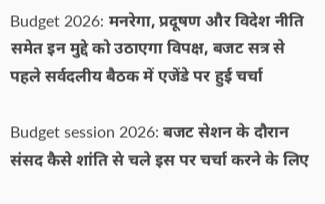Budget 2026: मनरेगा, प्रदूषण और विदेश नीति समेत इन मुद्दे को उठाएगा विपक्ष, बजट सत्र से पहले सर्वदलीय बैठक में एजेंडे पर हुई चर्चा

Budget session 2026: बजट सेशन के दौरान संसद कैसे शांति से चले इस पर चर्चा करने के लिए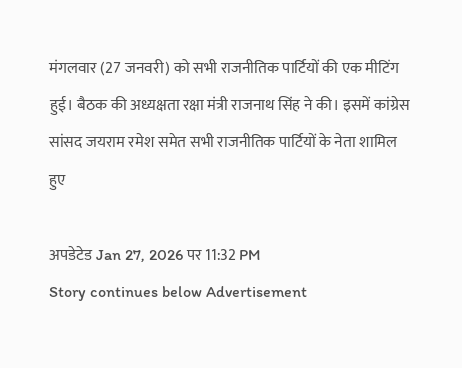मंगलवार (27 जनवरी) को सभी राजनीतिक पार्टियों की एक मीटिंग हुई। बैठक की अध्यक्षता रक्षा मंत्री राजनाथ सिंह ने की। इसमें कांग्रेस सांसद जयराम रमेश समेत सभी राजनीतिक पार्टियों के नेता शामिल हुए

अपडेटेड Jan 27, 2026 पर 11:32 PM
Story continues below Advertisement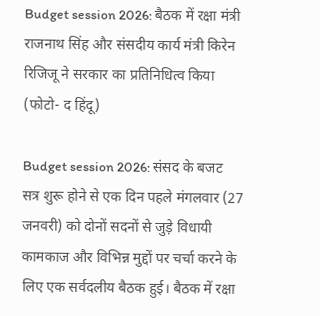Budget session 2026: बैठक में रक्षा मंत्री राजनाथ सिंह और संसदीय कार्य मंत्री किरेन रिजिजू ने सरकार का प्रतिनिधित्व किया (फोटो- द हिंदू)

Budget session 2026: संसद के बजट सत्र शुरू होने से एक दिन पहले मंगलवार (27 जनवरी) को दोनों सदनों से जुड़े विधायी कामकाज और विभिन्न मुद्दों पर चर्चा करने के लिए एक सर्वदलीय बैठक हुई। बैठक में रक्षा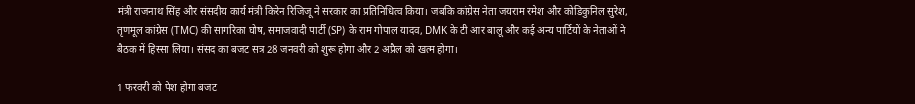मंत्री राजनाथ सिंह और संसदीय कार्य मंत्री किरेन रिजिजू ने सरकार का प्रतिनिधित्व किया। जबकि कांग्रेस नेता जयराम रमेश और कोडिकुनिल सुरेश, तृणमूल कांग्रेस (TMC) की सागरिका घोष, समाजवादी पार्टी (SP) के राम गोपाल यादव, DMK के टी आर बालू और कई अन्य पार्टियों के नेताओं ने बैठक में हिस्सा लिया। संसद का बजट सत्र 28 जनवरी को शुरू होगा और 2 अप्रैल को खत्म होगा।

1 फरवरी को पेश होगा बजट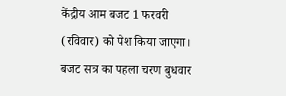केंद्रीय आम बजट 1 फरवरी (रविवार) को पेश किया जाएगा। बजट सत्र का पहला चरण बुधवार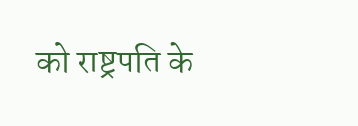को राष्ट्रपति के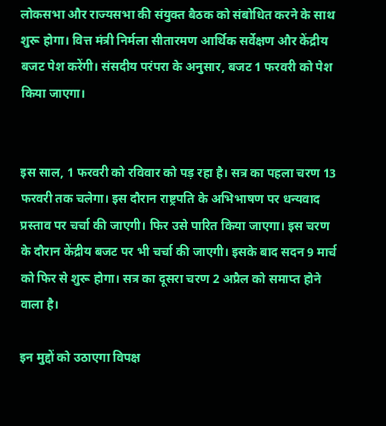लोकसभा और राज्यसभा की संयुक्त बैठक को संबोधित करने के साथ शुरू होगा। वित्त मंत्री निर्मला सीतारमण आर्थिक सर्वेक्षण और केंद्रीय बजट पेश करेंगी। संसदीय परंपरा के अनुसार, बजट 1 फरवरी को पेश किया जाएगा।


इस साल, 1 फरवरी को रविवार को पड़ रहा है। सत्र का पहला चरण 13 फरवरी तक चलेगा। इस दौरान राष्ट्रपति के अभिभाषण पर धन्यवाद प्रस्ताव पर चर्चा की जाएगी। फिर उसे पारित किया जाएगा। इस चरण के दौरान केंद्रीय बजट पर भी चर्चा की जाएगी। इसके बाद सदन 9 मार्च को फिर से शुरू होगा। सत्र का दूसरा चरण 2 अप्रैल को समाप्त होने वाला है।

इन मुद्दों को उठाएगा विपक्ष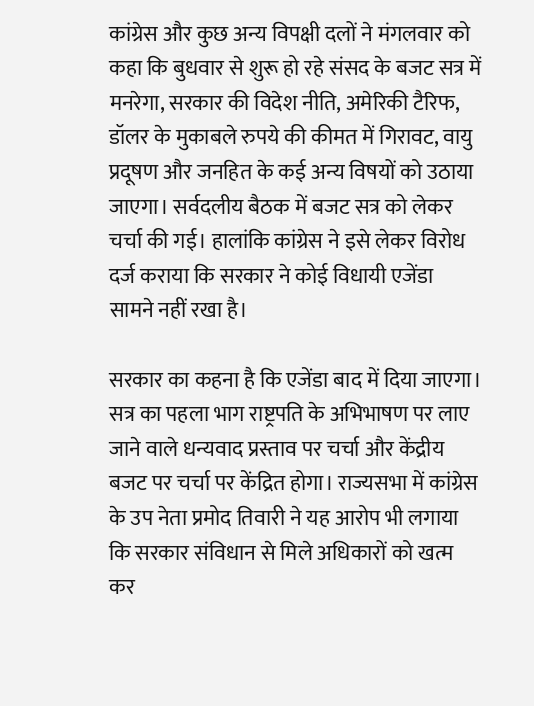कांग्रेस और कुछ अन्य विपक्षी दलों ने मंगलवार को कहा कि बुधवार से शुरू हो रहे संसद के बजट सत्र में मनरेगा, सरकार की विदेश नीति, अमेरिकी टैरिफ, डॉलर के मुकाबले रुपये की कीमत में गिरावट, वायु प्रदूषण और जनहित के कई अन्य विषयों को उठाया जाएगा। सर्वदलीय बैठक में बजट सत्र को लेकर चर्चा की गई। हालांकि कांग्रेस ने इसे लेकर विरोध दर्ज कराया कि सरकार ने कोई विधायी एजेंडा सामने नहीं रखा है।

सरकार का कहना है कि एजेंडा बाद में दिया जाएगा। सत्र का पहला भाग राष्ट्रपति के अभिभाषण पर लाए जाने वाले धन्यवाद प्रस्ताव पर चर्चा और केंद्रीय बजट पर चर्चा पर केंद्रित होगा। राज्यसभा में कांग्रेस के उप नेता प्रमोद तिवारी ने यह आरोप भी लगाया कि सरकार संविधान से मिले अधिकारों को खत्म कर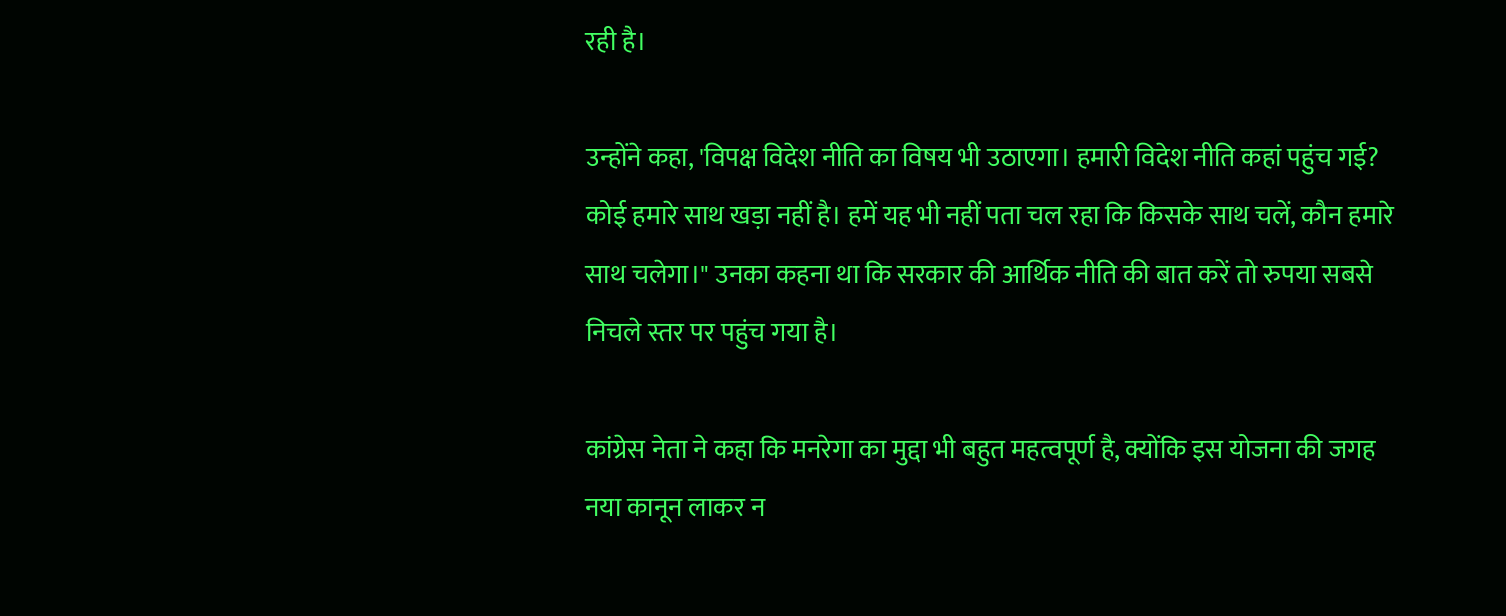रही है।

उन्होंने कहा, 'विपक्ष विदेश नीति का विषय भी उठाएगा। हमारी विदेश नीति कहां पहुंच गई? कोई हमारे साथ खड़ा नहीं है। हमें यह भी नहीं पता चल रहा कि किसके साथ चलें, कौन हमारे साथ चलेगा।" उनका कहना था कि सरकार की आर्थिक नीति की बात करें तो रुपया सबसे निचले स्तर पर पहुंच गया है।

कांग्रेस नेता ने कहा कि मनरेगा का मुद्दा भी बहुत महत्वपूर्ण है, क्योंकि इस योजना की जगह नया कानून लाकर न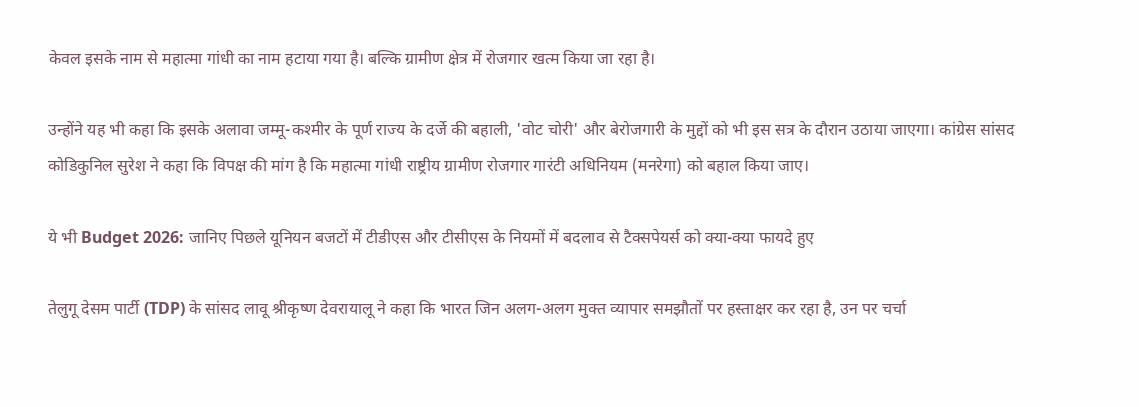केवल इसके नाम से महात्मा गांधी का नाम हटाया गया है। बल्कि ग्रामीण क्षेत्र में रोजगार खत्म किया जा रहा है।

उन्होंने यह भी कहा कि इसके अलावा जम्मू-कश्मीर के पूर्ण राज्य के दर्जे की बहाली, 'वोट चोरी' और बेरोजगारी के मुद्दों को भी इस सत्र के दौरान उठाया जाएगा। कांग्रेस सांसद कोडिकुनिल सुरेश ने कहा कि विपक्ष की मांग है कि महात्मा गांधी राष्ट्रीय ग्रामीण रोजगार गारंटी अधिनियम (मनरेगा) को बहाल किया जाए।

ये भी Budget 2026: जानिए पिछले यूनियन बजटों में टीडीएस और टीसीएस के नियमों में बदलाव से टैक्सपेयर्स को क्या-क्या फायदे हुए

तेलुगू देसम पार्टी (TDP) के सांसद लावू श्रीकृष्ण देवरायालू ने कहा कि भारत जिन अलग-अलग मुक्त व्यापार समझौतों पर हस्ताक्षर कर रहा है, उन पर चर्चा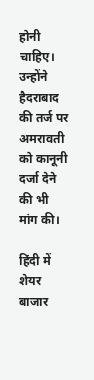होनी चाहिए। उन्होंने हैदराबाद की तर्ज पर अमरावती को कानूनी दर्जा देने की भी मांग की।

हिंदी में शेयर बाजार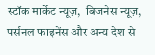स्टॉक मार्केट न्यूज़,  बिजनेस न्यूज़,  पर्सनल फाइनेंस और अन्य देश से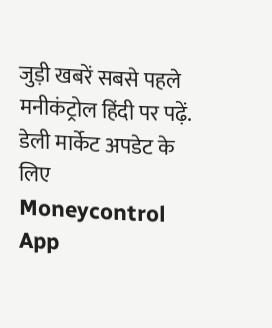जुड़ी खबरें सबसे पहले मनीकंट्रोल हिंदी पर पढ़ें. डेली मार्केट अपडेट के लिए Moneycontrol App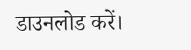डाउनलोड करें।